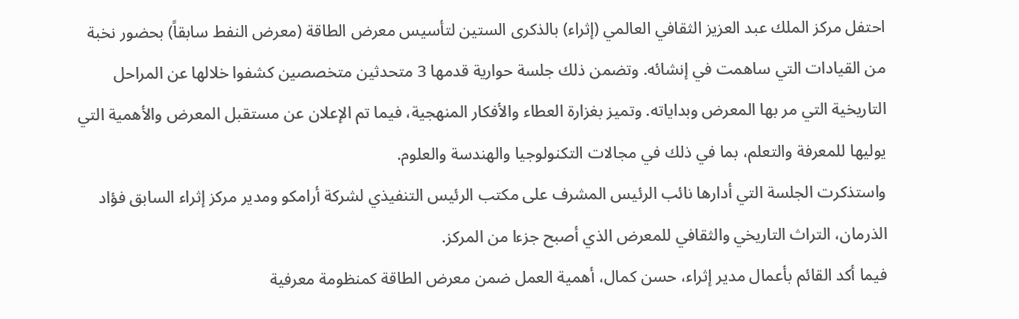احتفل مركز الملك عبد العزيز الثقافي العالمي (إثراء) بالذكرى الستين لتأسيس معرض الطاقة (معرض النفط سابقاً) بحضور نخبة من القيادات التي ساهمت في إنشائه. وتضمن ذلك جلسة حوارية قدمها 3 متحدثين متخصصين كشفوا خلالها عن المراحل التاريخية التي مر بها المعرض وبداياته. وتميز بغزارة العطاء والأفكار المنهجية، فيما تم الإعلان عن مستقبل المعرض والأهمية التي يوليها للمعرفة والتعلم، بما في ذلك في مجالات التكنولوجيا والهندسة والعلوم.
واستذكرت الجلسة التي أدارها نائب الرئيس المشرف على مكتب الرئيس التنفيذي لشركة أرامكو ومدير مركز إثراء السابق فؤاد الذرمان، التراث التاريخي والثقافي للمعرض الذي أصبح جزءا من المركز.
فيما أكد القائم بأعمال مدير إثراء، حسن كمال، أهمية العمل ضمن معرض الطاقة كمنظومة معرفية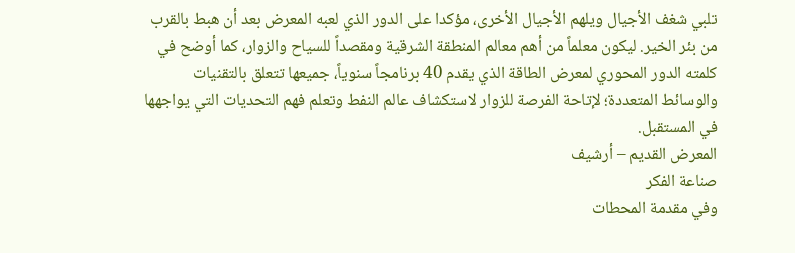تلبي شغف الأجيال ويلهم الأجيال الأخرى، مؤكدا على الدور الذي لعبه المعرض بعد أن هبط بالقرب من بئر الخير. ليكون معلماً من أهم معالم المنطقة الشرقية ومقصداً للسياح والزوار، كما أوضح في كلمته الدور المحوري لمعرض الطاقة الذي يقدم 40 برنامجاً سنوياً، جميعها تتعلق بالتقنيات والوسائط المتعددة؛ لإتاحة الفرصة للزوار لاستكشاف عالم النفط وتعلم فهم التحديات التي يواجهها في المستقبل.
المعرض القديم – أرشيف
صناعة الفكر
وفي مقدمة المحطات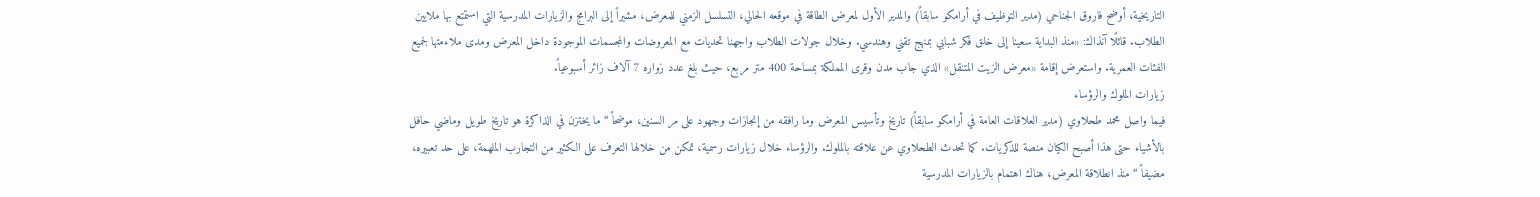التاريخية، أوضح فاروق الجناحي (مدير التوظيف في أرامكو سابقاً) والمدير الأول لمعرض الطاقة في موقعه الحالي، التسلسل الزمني للمعرض، مشيراً إلى البرامج والزيارات المدرسية التي استمتع بها ملايين الطلاب. قائلًا آنذاك: «منذ البداية سعينا إلى خلق فكر شبابي بمنهج تقني وهندسي. وخلال جولات الطلاب واجهنا تحديات مع المعروضات والمجسمات الموجودة داخل المعرض ومدى ملاءمتها لجميع الفئات العمرية. واستعرض إقامة «معرض الزيت المتنقل» الذي جاب مدن وقرى المملكة بمساحة 400 متر مربع، حيث بلغ عدد زواره 7 آلاف زائر أسبوعياً.
زيارات الملوك والرؤساء
فيما واصل محمد طحلاوي (مدير العلاقات العامة في أرامكو سابقاً) تاريخ وتأسيس المعرض وما رافقه من إنجازات وجهود على مر السنين، موضحاً “ما يختزن في الذاكرة هو تاريخ طويل وماضي حافل بالأشياء حتى هذا أصبح الكيان منصة للذكريات. كما تحدث الطحلاوي عن علاقته بالملوك. والرؤساء خلال زيارات رسمية، تمكن من خلالها التعرف على الكثير من التجارب الملهمة، على حد تعبيره، مضيفاً “منذ انطلاقة المعرض، هناك اهتمام بالزيارات المدرسية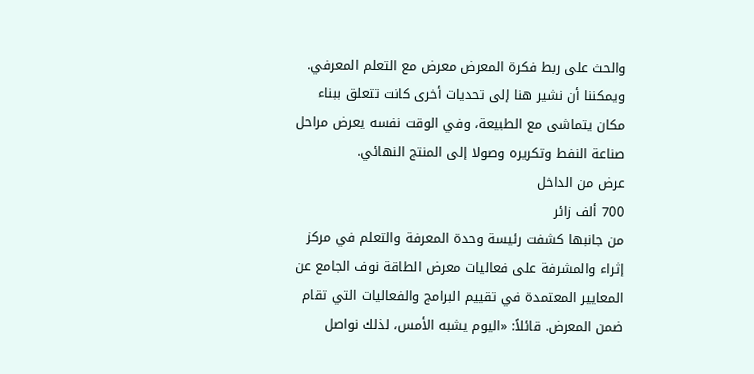والحث على ربط فكرة المعرض معرض مع التعلم المعرفي. ويمكننا أن نشير هنا إلى تحديات أخرى كانت تتعلق ببناء مكان يتماشى مع الطبيعة، وفي الوقت نفسه يعرض مراحل صناعة النفط وتكريره وصولا إلى المنتج النهائي.
عرض من الداخل
700 ألف زائر
من جانبها كشفت رئيسة وحدة المعرفة والتعلم في مركز إثراء والمشرفة على فعاليات معرض الطاقة نوف الجامع عن المعايير المعتمدة في تقييم البرامج والفعاليات التي تقام ضمن المعرض. قائلاً: «اليوم يشبه الأمس، لذلك نواصل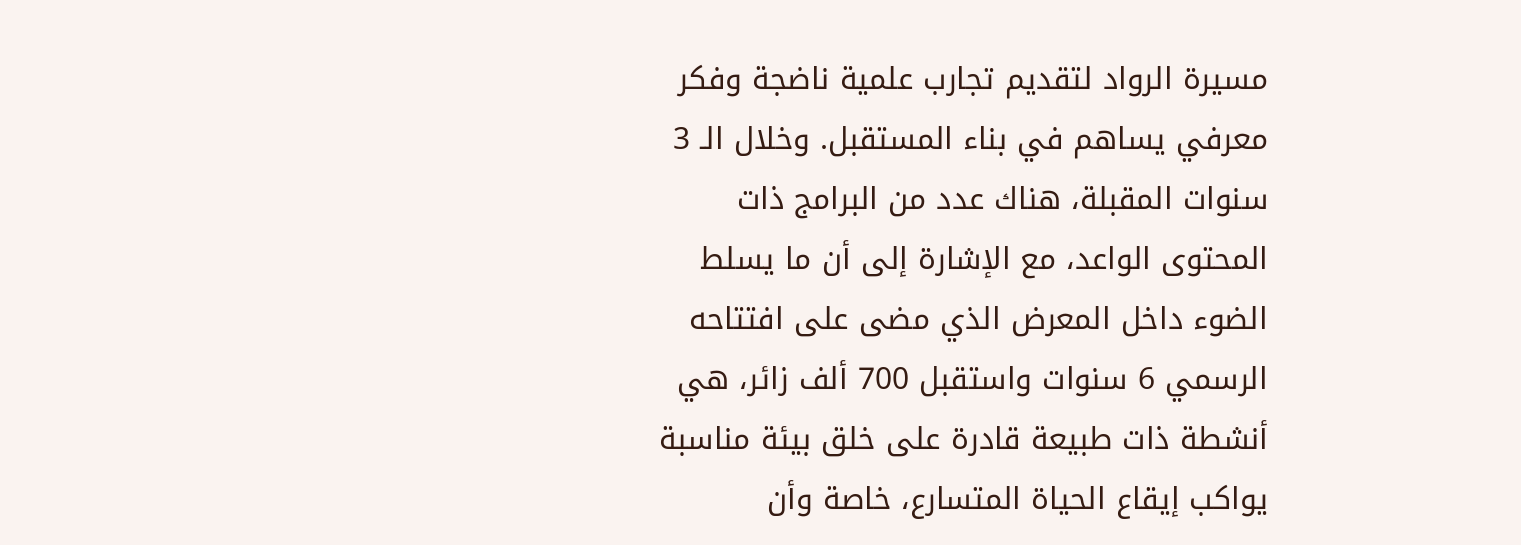مسيرة الرواد لتقديم تجارب علمية ناضجة وفكر معرفي يساهم في بناء المستقبل. وخلال الـ 3 سنوات المقبلة، هناك عدد من البرامج ذات المحتوى الواعد، مع الإشارة إلى أن ما يسلط الضوء داخل المعرض الذي مضى على افتتاحه الرسمي 6 سنوات واستقبل 700 ألف زائر، هي أنشطة ذات طبيعة قادرة على خلق بيئة مناسبة يواكب إيقاع الحياة المتسارع، خاصة وأن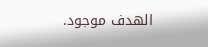الهدف موجود.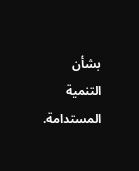بشأن التنمية المستدامة.